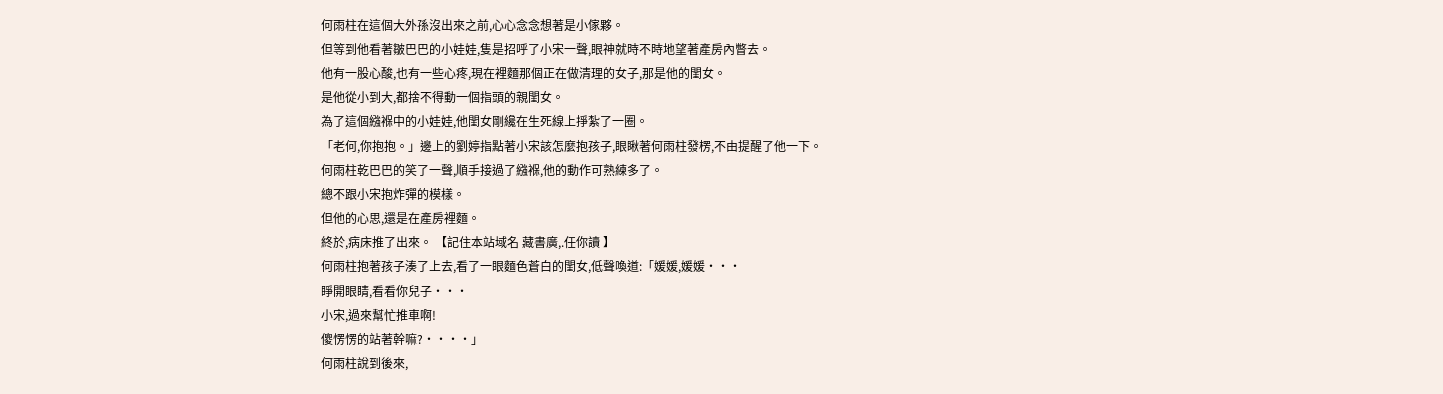何雨柱在這個大外孫沒出來之前,心心念念想著是小傢夥。
但等到他看著皺巴巴的小娃娃,隻是招呼了小宋一聲,眼神就時不時地望著產房內瞥去。
他有一股心酸,也有一些心疼,現在裡麵那個正在做清理的女子,那是他的閨女。
是他從小到大,都捨不得動一個指頭的親閨女。
為了這個繈褓中的小娃娃,他閨女剛纔在生死線上掙紮了一圈。
「老何,你抱抱。」邊上的劉婷指點著小宋該怎麼抱孩子,眼瞅著何雨柱發楞,不由提醒了他一下。
何雨柱乾巴巴的笑了一聲,順手接過了繈褓,他的動作可熟練多了。
總不跟小宋抱炸彈的模樣。
但他的心思,還是在產房裡麵。
終於,病床推了出來。 【記住本站域名 藏書廣,.任你讀 】
何雨柱抱著孩子湊了上去,看了一眼麵色蒼白的閨女,低聲喚道:「媛媛,媛媛···
睜開眼睛,看看你兒子···
小宋,過來幫忙推車啊!
傻愣愣的站著幹嘛?····」
何雨柱說到後來,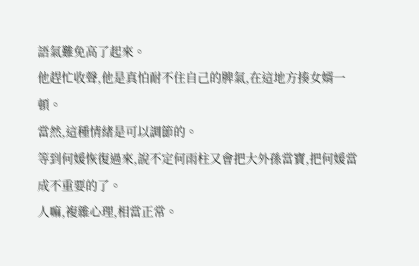語氣難免高了起來。
他趕忙收聲,他是真怕耐不住自己的脾氣,在這地方揍女婿一頓。
當然,這種情緒是可以調節的。
等到何媛恢復過來,說不定何雨柱又會把大外孫當寶,把何媛當成不重要的了。
人嘛,複雜心理,相當正常。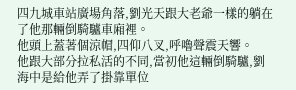四九城車站廣場角落,劉光天跟大老爺一樣的躺在了他那輛倒騎驢車廂裡。
他頭上蓋著個涼帽,四仰八叉,呼嚕聲震天響。
他跟大部分拉私活的不同,當初他這輛倒騎驢,劉海中是給他弄了掛靠單位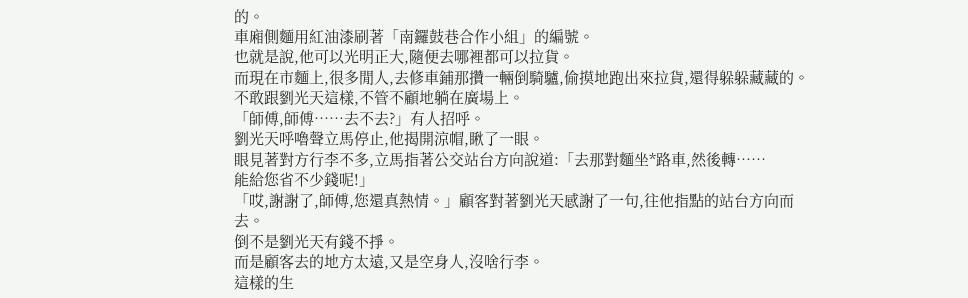的。
車廂側麵用紅油漆刷著「南鑼鼓巷合作小組」的編號。
也就是說,他可以光明正大,隨便去哪裡都可以拉貨。
而現在市麵上,很多閒人,去修車鋪那攢一輛倒騎驢,偷摸地跑出來拉貨,還得躲躲藏藏的。
不敢跟劉光天這樣,不管不顧地躺在廣場上。
「師傅,師傅……去不去?」有人招呼。
劉光天呼嚕聲立馬停止,他揭開涼帽,瞅了一眼。
眼見著對方行李不多,立馬指著公交站台方向說道:「去那對麵坐*路車,然後轉……
能給您省不少錢呢!」
「哎,謝謝了,師傅,您還真熱情。」顧客對著劉光天感謝了一句,往他指點的站台方向而去。
倒不是劉光天有錢不掙。
而是顧客去的地方太遠,又是空身人,沒啥行李。
這樣的生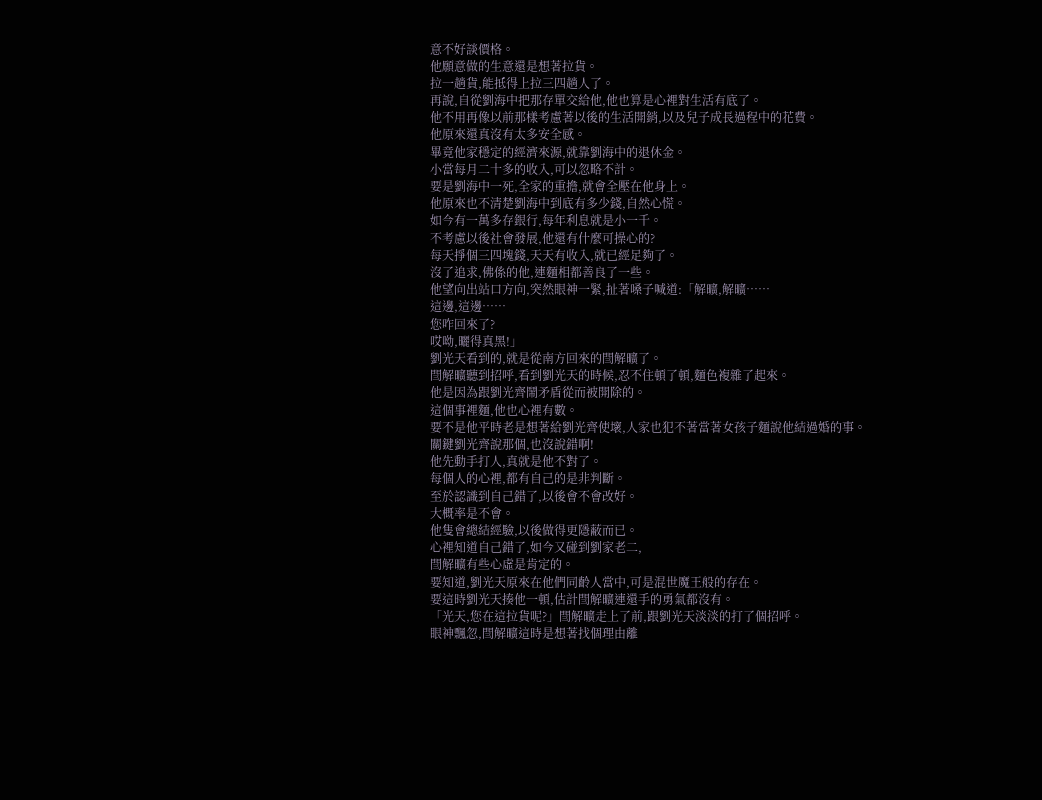意不好談價格。
他願意做的生意還是想著拉貨。
拉一趟貨,能抵得上拉三四趟人了。
再說,自從劉海中把那存單交給他,他也算是心裡對生活有底了。
他不用再像以前那樣考慮著以後的生活開銷,以及兒子成長過程中的花費。
他原來還真沒有太多安全感。
畢竟他家穩定的經濟來源,就靠劉海中的退休金。
小當每月二十多的收入,可以忽略不計。
要是劉海中一死,全家的重擔,就會全壓在他身上。
他原來也不清楚劉海中到底有多少錢,自然心慌。
如今有一萬多存銀行,每年利息就是小一千。
不考慮以後社會發展,他還有什麼可操心的?
每天掙個三四塊錢,天天有收入,就已經足夠了。
沒了追求,佛係的他,連麵相都善良了一些。
他望向出站口方向,突然眼神一緊,扯著嗓子喊道:「解曠,解曠……
這邊,這邊……
您咋回來了?
哎呦,曬得真黑!」
劉光天看到的,就是從南方回來的閆解曠了。
閆解曠聽到招呼,看到劉光天的時候,忍不住頓了頓,麵色複雜了起來。
他是因為跟劉光齊鬧矛盾從而被開除的。
這個事裡麵,他也心裡有數。
要不是他平時老是想著給劉光齊使壞,人家也犯不著當著女孩子麵說他結過婚的事。
關鍵劉光齊說那個,也沒說錯啊!
他先動手打人,真就是他不對了。
每個人的心裡,都有自己的是非判斷。
至於認識到自己錯了,以後會不會改好。
大概率是不會。
他隻會總結經驗,以後做得更隱蔽而已。
心裡知道自己錯了,如今又碰到劉家老二,
閆解曠有些心虛是肯定的。
要知道,劉光天原來在他們同齡人當中,可是混世魔王般的存在。
要這時劉光天揍他一頓,估計閆解曠連還手的勇氣都沒有。
「光天,您在這拉貨呢?」閆解曠走上了前,跟劉光天淡淡的打了個招呼。
眼神飄忽,閆解曠這時是想著找個理由離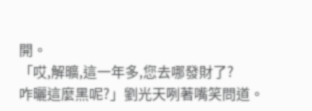開。
「哎,解曠,這一年多,您去哪發財了?
咋曬這麼黑呢?」劉光天咧著嘴笑問道。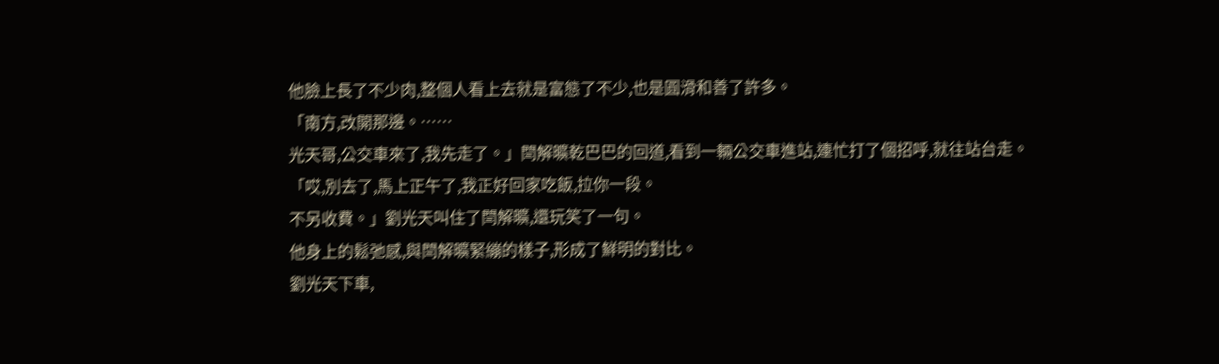他臉上長了不少肉,整個人看上去就是富態了不少,也是圓滑和善了許多。
「南方,改開那邊。……
光天哥,公交車來了,我先走了。」閆解曠乾巴巴的回道,看到一輛公交車進站,連忙打了個招呼,就往站台走。
「哎,別去了,馬上正午了,我正好回家吃飯,拉你一段。
不另收費。」劉光天叫住了閆解曠,還玩笑了一句。
他身上的鬆弛感,與閆解曠緊繃的樣子,形成了鮮明的對比。
劉光天下車,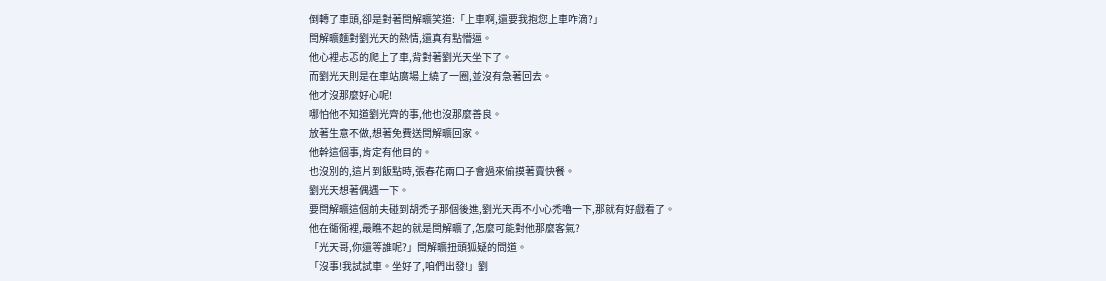倒轉了車頭,卻是對著閆解曠笑道:「上車啊,還要我抱您上車咋滴?」
閆解曠麵對劉光天的熱情,還真有點懵逼。
他心裡忐忑的爬上了車,背對著劉光天坐下了。
而劉光天則是在車站廣場上繞了一圈,並沒有急著回去。
他才沒那麼好心呢!
哪怕他不知道劉光齊的事,他也沒那麼善良。
放著生意不做,想著免費送閆解曠回家。
他幹這個事,肯定有他目的。
也沒別的,這片到飯點時,張春花兩口子會過來偷摸著賣快餐。
劉光天想著偶遇一下。
要閆解曠這個前夫碰到胡禿子那個後進,劉光天再不小心禿嚕一下,那就有好戲看了。
他在衚衕裡,最瞧不起的就是閆解曠了,怎麼可能對他那麼客氣?
「光天哥,你還等誰呢?」閆解曠扭頭狐疑的問道。
「沒事!我試試車。坐好了,咱們出發!」劉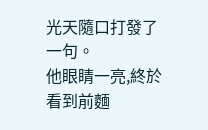光天隨口打發了一句。
他眼睛一亮,終於看到前麵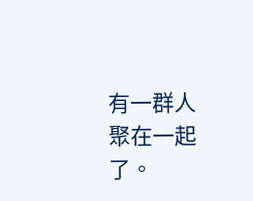有一群人聚在一起了。